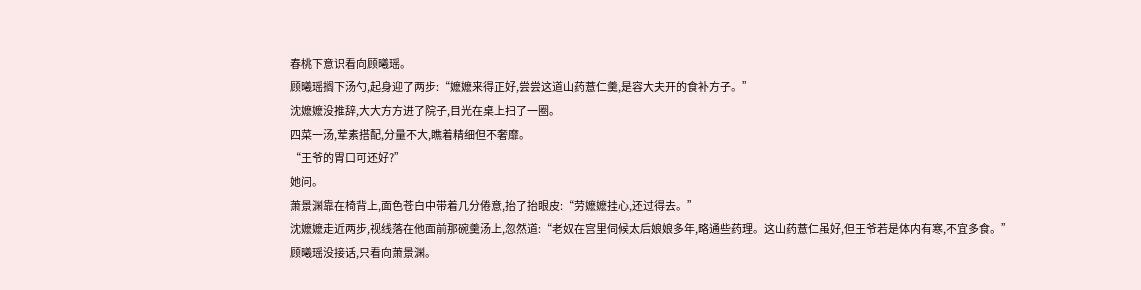春桃下意识看向顾曦瑶。
顾曦瑶搁下汤勺,起身迎了两步:“嬷嬷来得正好,尝尝这道山药薏仁羹,是容大夫开的食补方子。”
沈嬷嬷没推辞,大大方方进了院子,目光在桌上扫了一圈。
四菜一汤,荤素搭配,分量不大,瞧着精细但不奢靡。
“王爷的胃口可还好?”
她问。
萧景渊靠在椅背上,面色苍白中带着几分倦意,抬了抬眼皮:“劳嬷嬷挂心,还过得去。”
沈嬷嬷走近两步,视线落在他面前那碗羹汤上,忽然道:“老奴在宫里伺候太后娘娘多年,略通些药理。这山药薏仁虽好,但王爷若是体内有寒,不宜多食。”
顾曦瑶没接话,只看向萧景渊。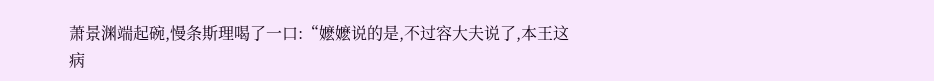萧景渊端起碗,慢条斯理喝了一口:“嬷嬷说的是,不过容大夫说了,本王这病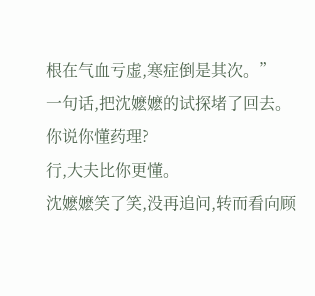根在气血亏虚,寒症倒是其次。”
一句话,把沈嬷嬷的试探堵了回去。
你说你懂药理?
行,大夫比你更懂。
沈嬷嬷笑了笑,没再追问,转而看向顾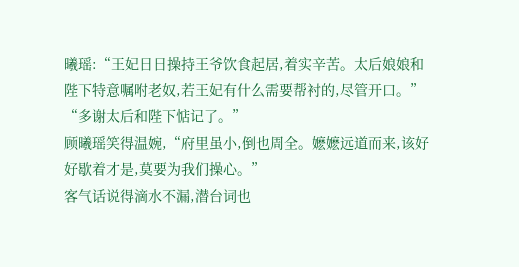曦瑶:“王妃日日操持王爷饮食起居,着实辛苦。太后娘娘和陛下特意嘱咐老奴,若王妃有什么需要帮衬的,尽管开口。”
“多谢太后和陛下惦记了。”
顾曦瑶笑得温婉,“府里虽小,倒也周全。嬷嬷远道而来,该好好歇着才是,莫要为我们操心。”
客气话说得滴水不漏,潜台词也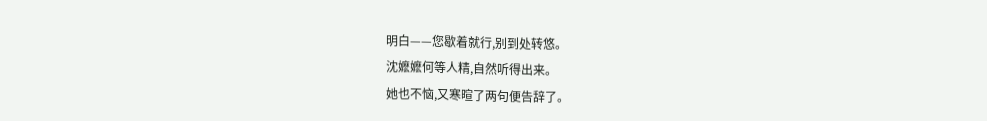明白——您歇着就行,别到处转悠。
沈嬷嬷何等人精,自然听得出来。
她也不恼,又寒暄了两句便告辞了。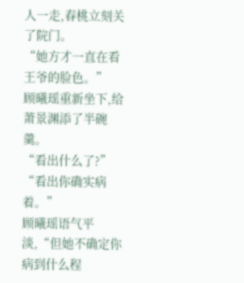人一走,春桃立刻关了院门。
“她方才一直在看王爷的脸色。”
顾曦瑶重新坐下,给萧景渊添了半碗羹。
“看出什么了?”
“看出你确实病着。”
顾曦瑶语气平淡,“但她不确定你病到什么程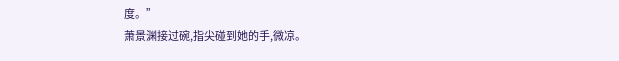度。”
萧景渊接过碗,指尖碰到她的手,微凉。